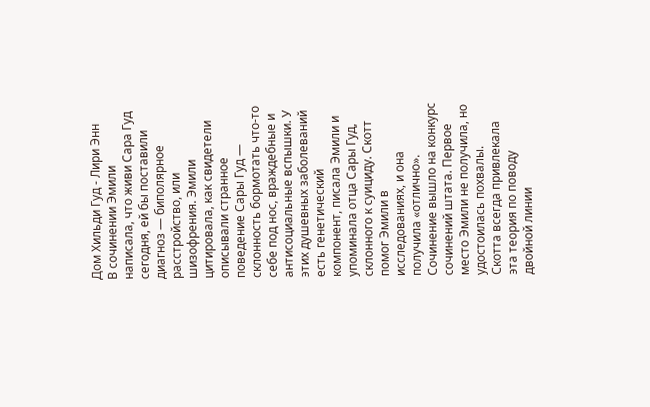Дом Хильди Гуд - Лири Энн
В сочинении Эмили написала, что живи Сара Гуд сегодня, ей бы поставили диагноз — биполярное расстройство, или шизофрения. Эмили цитировала, как свидетели описывали странное поведение Сары Гуд — склонность бормотать что-то себе под нос, враждебные и антисоциальные вспышки. У этих душевных заболеваний есть генетический компонент, писала Эмили и упоминала отца Сары Гуд, склонного к суициду. Скотт помог Эмили в исследованиях, и она получила «отлично». Сочинение вышло на конкурс сочинений штата. Первое место Эмили не получила, но удостоилась похвалы.
Скотта всегда привлекала эта теория по поводу двойной линии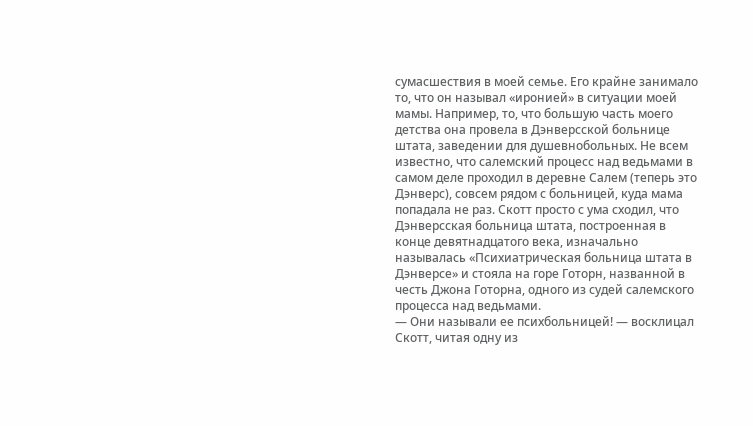сумасшествия в моей семье. Его крайне занимало то, что он называл «иронией» в ситуации моей мамы. Например, то, что большую часть моего детства она провела в Дэнверсской больнице штата, заведении для душевнобольных. Не всем известно, что салемский процесс над ведьмами в самом деле проходил в деревне Салем (теперь это Дэнверс), совсем рядом с больницей, куда мама попадала не раз. Скотт просто с ума сходил, что Дэнверсская больница штата, построенная в конце девятнадцатого века, изначально называлась «Психиатрическая больница штата в Дэнверсе» и стояла на горе Готорн, названной в честь Джона Готорна, одного из судей салемского процесса над ведьмами.
— Они называли ее психбольницей! — восклицал Скотт, читая одну из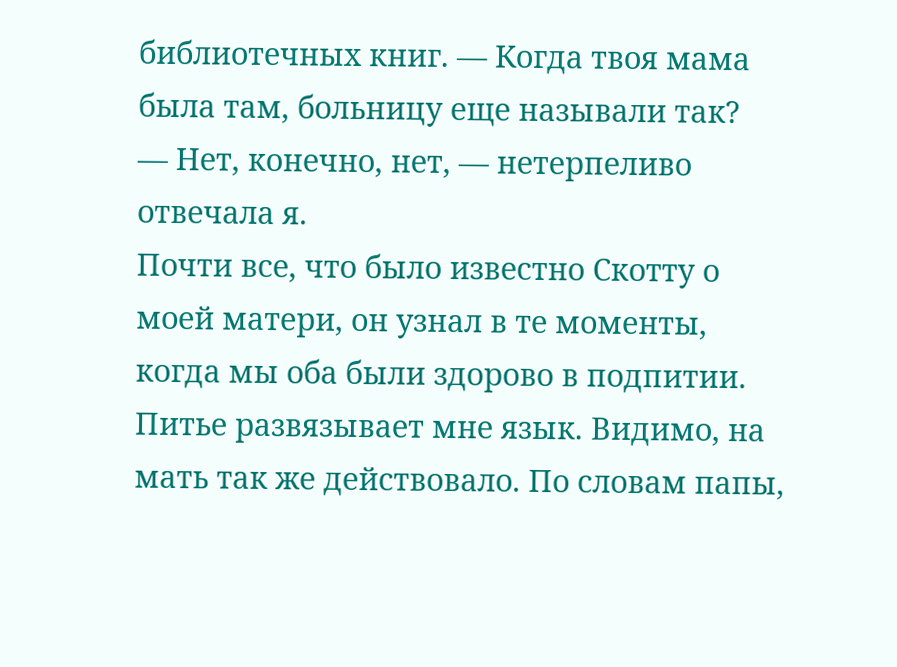библиотечных книг. — Когда твоя мама была там, больницу еще называли так?
— Нет, конечно, нет, — нетерпеливо отвечала я.
Почти все, что было известно Скотту о моей матери, он узнал в те моменты, когда мы оба были здорово в подпитии. Питье развязывает мне язык. Видимо, на мать так же действовало. По словам папы,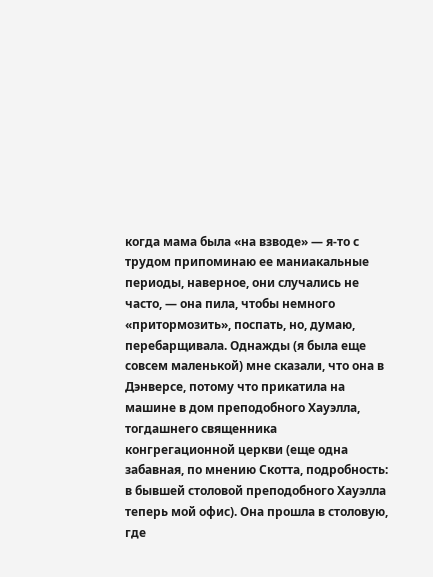когда мама была «на взводе» — я-то с трудом припоминаю ее маниакальные периоды, наверное, они случались не часто, — она пила, чтобы немного «притормозить», поспать, но, думаю, перебарщивала. Однажды (я была еще совсем маленькой) мне сказали, что она в Дэнверсе, потому что прикатила на машине в дом преподобного Хауэлла, тогдашнего священника конгрегационной церкви (еще одна забавная, по мнению Скотта, подробность: в бывшей столовой преподобного Хауэлла теперь мой офис). Она прошла в столовую, где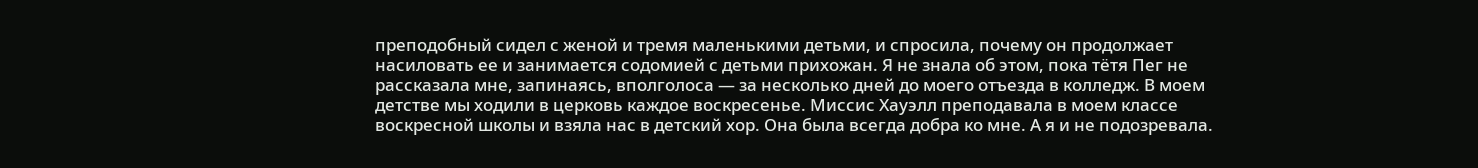преподобный сидел с женой и тремя маленькими детьми, и спросила, почему он продолжает насиловать ее и занимается содомией с детьми прихожан. Я не знала об этом, пока тётя Пег не рассказала мне, запинаясь, вполголоса — за несколько дней до моего отъезда в колледж. В моем детстве мы ходили в церковь каждое воскресенье. Миссис Хауэлл преподавала в моем классе воскресной школы и взяла нас в детский хор. Она была всегда добра ко мне. А я и не подозревала.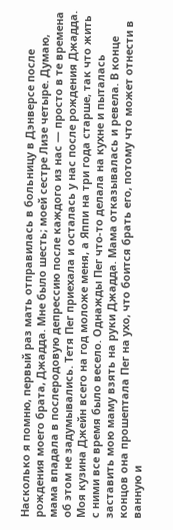Насколько я помню, первый раз мать отправилась в больницу в Дэнверсе после рождения моего брата, Джадда. Мне было шесть; моей сестре Лизе четыре. Думаю, мама впадала в послеродовую депрессию после каждого из нас — просто в те времена об этом не задумывались. Тетя Пег приехала и осталась у нас после рождения Джадда. Моя кузина Джейн всего на год моложе меня, а Яппи на три года старше, так что жить с ними все время было весело. Однажды Пег что-то делала на кухне и пыталась заставить мою маму взять на руки Джадда. Мама отказывалась и ревела. В конце концов она прошептала Пег на ухо, что боится брать его, потому что может отнести в ванную и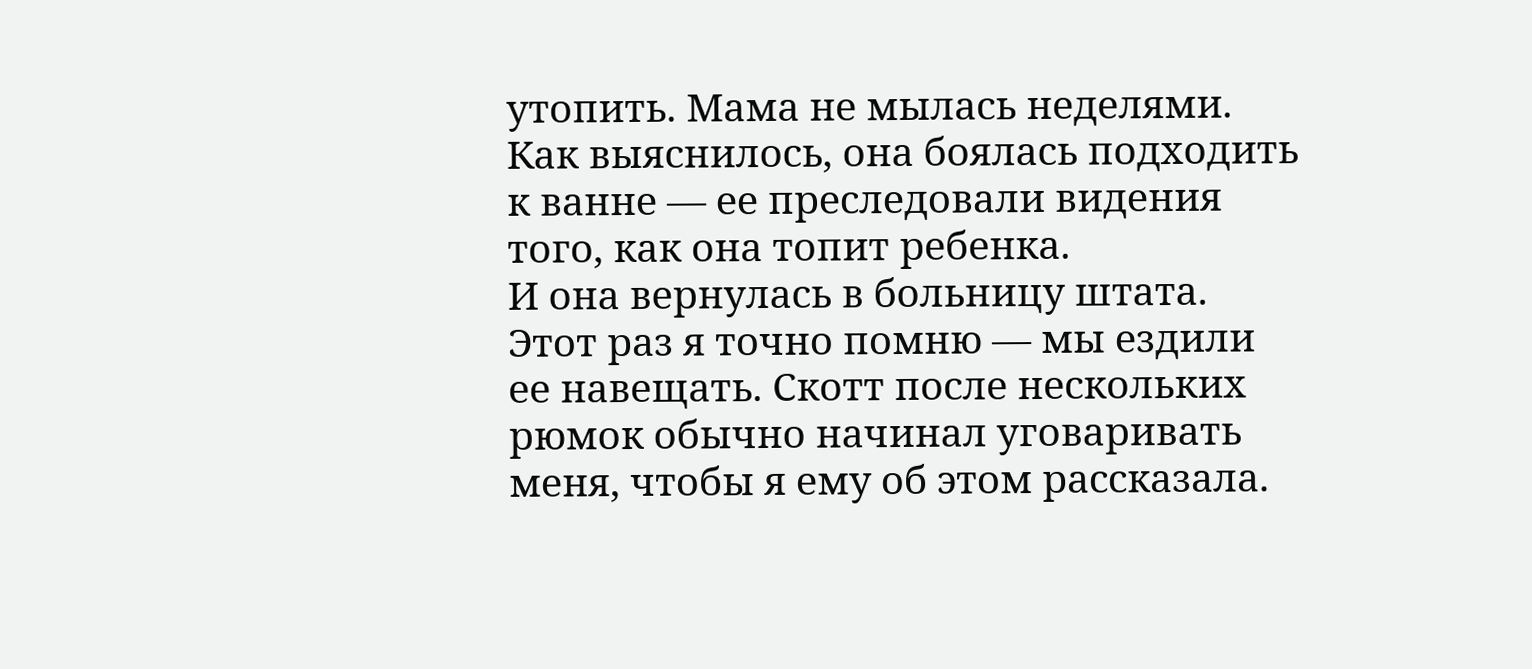утопить. Мама не мылась неделями. Как выяснилось, она боялась подходить к ванне — ее преследовали видения того, как она топит ребенка.
И она вернулась в больницу штата. Этот раз я точно помню — мы ездили ее навещать. Скотт после нескольких рюмок обычно начинал уговаривать меня, чтобы я ему об этом рассказала.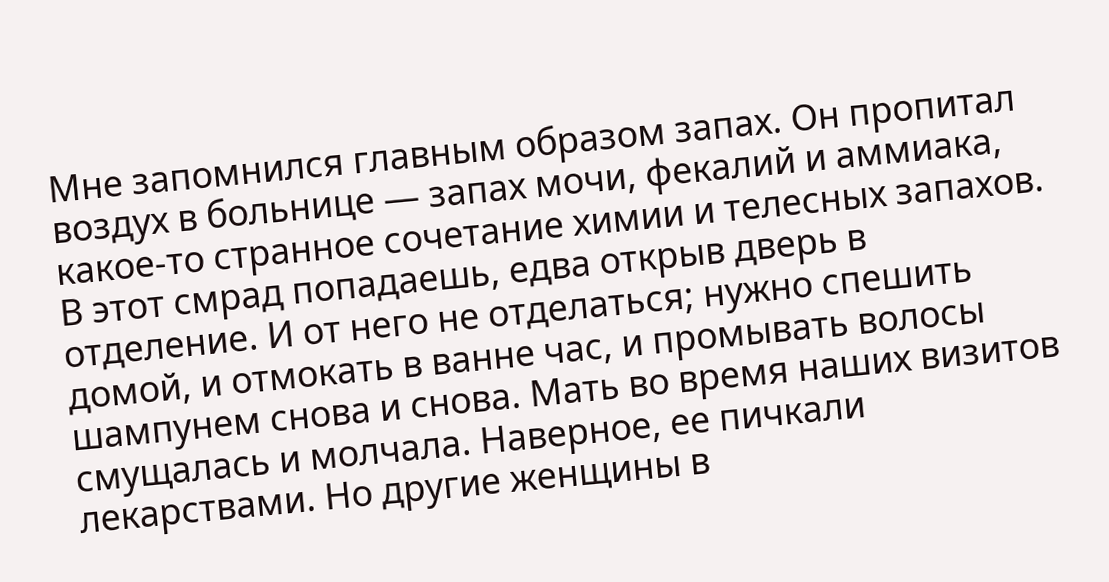Мне запомнился главным образом запах. Он пропитал воздух в больнице — запах мочи, фекалий и аммиака, какое-то странное сочетание химии и телесных запахов. В этот смрад попадаешь, едва открыв дверь в отделение. И от него не отделаться; нужно спешить домой, и отмокать в ванне час, и промывать волосы шампунем снова и снова. Мать во время наших визитов смущалась и молчала. Наверное, ее пичкали лекарствами. Но другие женщины в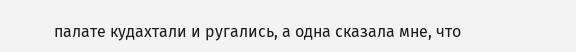палате кудахтали и ругались, а одна сказала мне, что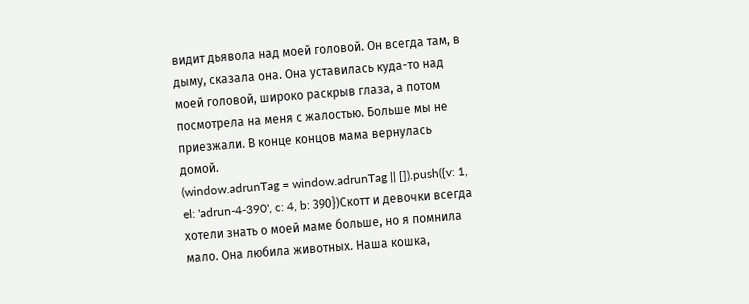видит дьявола над моей головой. Он всегда там, в дыму, сказала она. Она уставилась куда-то над моей головой, широко раскрыв глаза, а потом посмотрела на меня с жалостью. Больше мы не приезжали. В конце концов мама вернулась домой.
(window.adrunTag = window.adrunTag || []).push({v: 1, el: 'adrun-4-390', c: 4, b: 390})Скотт и девочки всегда хотели знать о моей маме больше, но я помнила мало. Она любила животных. Наша кошка,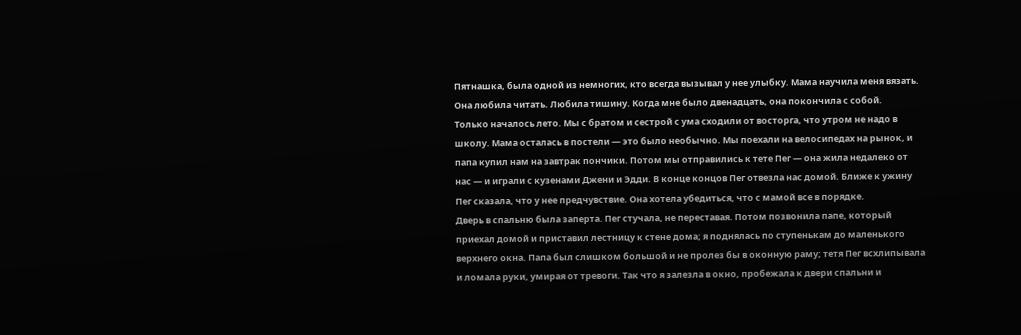Пятнашка, была одной из немногих, кто всегда вызывал у нее улыбку. Мама научила меня вязать. Она любила читать. Любила тишину. Когда мне было двенадцать, она покончила с собой.
Только началось лето. Мы с братом и сестрой с ума сходили от восторга, что утром не надо в школу. Мама осталась в постели — это было необычно. Мы поехали на велосипедах на рынок, и папа купил нам на завтрак пончики. Потом мы отправились к тете Пег — она жила недалеко от нас — и играли с кузенами Джени и Эдди. В конце концов Пег отвезла нас домой. Ближе к ужину Пег сказала, что у нее предчувствие. Она хотела убедиться, что с мамой все в порядке.
Дверь в спальню была заперта. Пег стучала, не переставая. Потом позвонила папе, который приехал домой и приставил лестницу к стене дома; я поднялась по ступенькам до маленького верхнего окна. Папа был слишком большой и не пролез бы в оконную раму; тетя Пег всхлипывала и ломала руки, умирая от тревоги. Так что я залезла в окно, пробежала к двери спальни и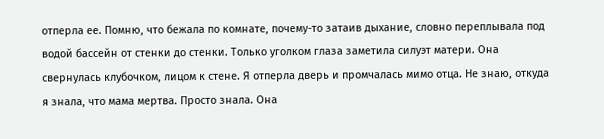отперла ее. Помню, что бежала по комнате, почему-то затаив дыхание, словно переплывала под водой бассейн от стенки до стенки. Только уголком глаза заметила силуэт матери. Она свернулась клубочком, лицом к стене. Я отперла дверь и промчалась мимо отца. Не знаю, откуда я знала, что мама мертва. Просто знала. Она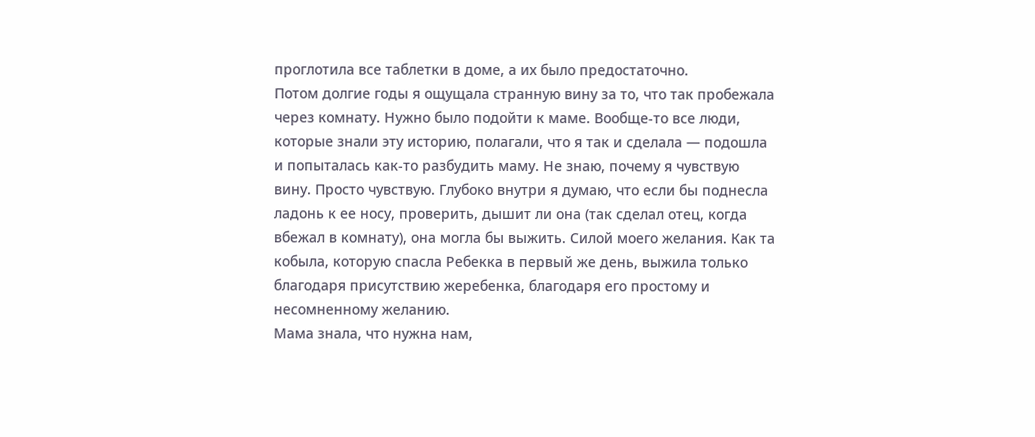проглотила все таблетки в доме, а их было предостаточно.
Потом долгие годы я ощущала странную вину за то, что так пробежала через комнату. Нужно было подойти к маме. Вообще-то все люди, которые знали эту историю, полагали, что я так и сделала — подошла и попыталась как-то разбудить маму. Не знаю, почему я чувствую вину. Просто чувствую. Глубоко внутри я думаю, что если бы поднесла ладонь к ее носу, проверить, дышит ли она (так сделал отец, когда вбежал в комнату), она могла бы выжить. Силой моего желания. Как та кобыла, которую спасла Ребекка в первый же день, выжила только благодаря присутствию жеребенка, благодаря его простому и несомненному желанию.
Мама знала, что нужна нам,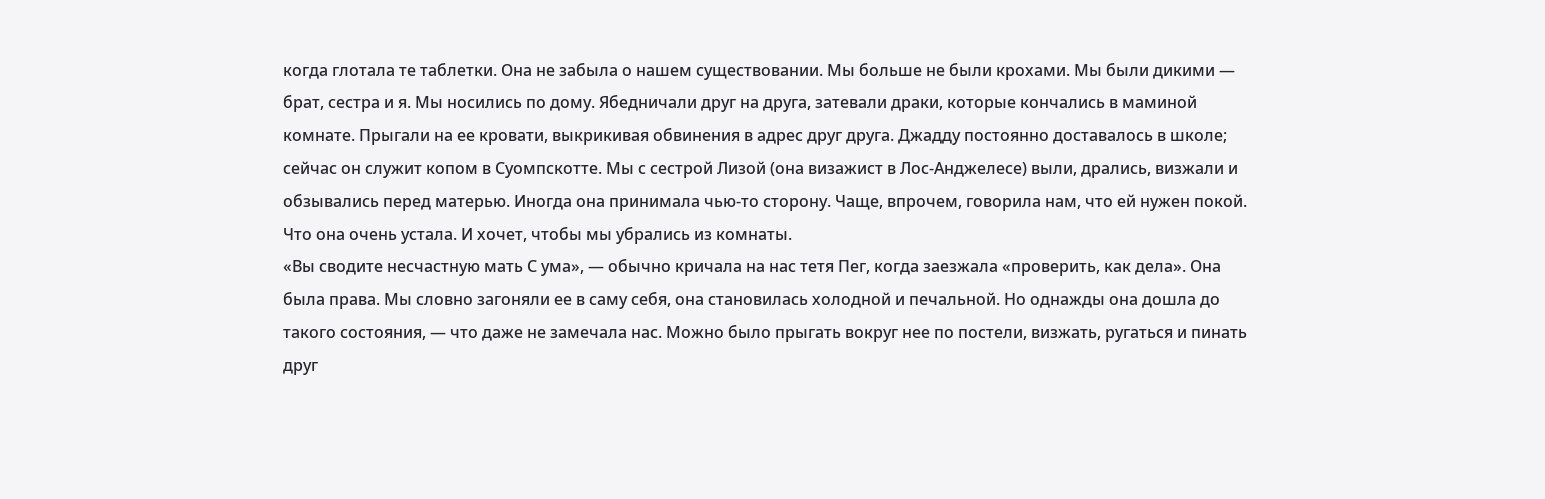когда глотала те таблетки. Она не забыла о нашем существовании. Мы больше не были крохами. Мы были дикими — брат, сестра и я. Мы носились по дому. Ябедничали друг на друга, затевали драки, которые кончались в маминой комнате. Прыгали на ее кровати, выкрикивая обвинения в адрес друг друга. Джадду постоянно доставалось в школе; сейчас он служит копом в Суомпскотте. Мы с сестрой Лизой (она визажист в Лос-Анджелесе) выли, дрались, визжали и обзывались перед матерью. Иногда она принимала чью-то сторону. Чаще, впрочем, говорила нам, что ей нужен покой. Что она очень устала. И хочет, чтобы мы убрались из комнаты.
«Вы сводите несчастную мать С ума», — обычно кричала на нас тетя Пег, когда заезжала «проверить, как дела». Она была права. Мы словно загоняли ее в саму себя, она становилась холодной и печальной. Но однажды она дошла до такого состояния, — что даже не замечала нас. Можно было прыгать вокруг нее по постели, визжать, ругаться и пинать друг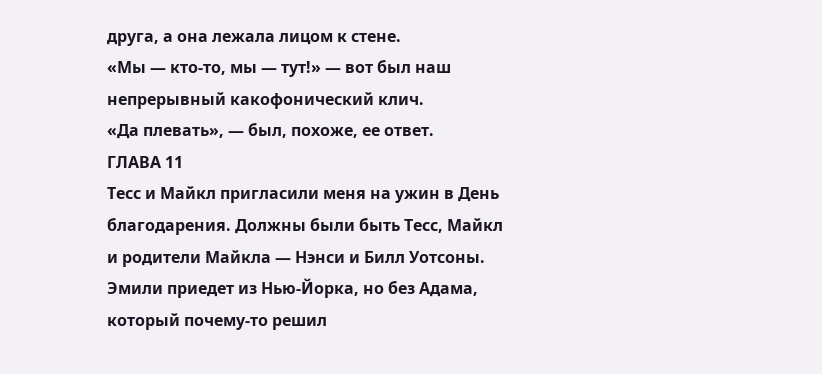друга, а она лежала лицом к стене.
«Мы — кто-то, мы — тут!» — вот был наш непрерывный какофонический клич.
«Да плевать», — был, похоже, ее ответ.
ГЛАВА 11
Тесс и Майкл пригласили меня на ужин в День благодарения. Должны были быть Тесс, Майкл и родители Майкла — Нэнси и Билл Уотсоны. Эмили приедет из Нью-Йорка, но без Адама, который почему-то решил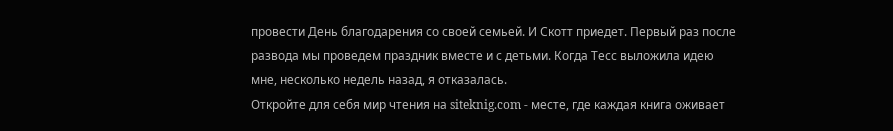провести День благодарения со своей семьей. И Скотт приедет. Первый раз после развода мы проведем праздник вместе и с детьми. Когда Тесс выложила идею мне, несколько недель назад, я отказалась.
Откройте для себя мир чтения на siteknig.com - месте, где каждая книга оживает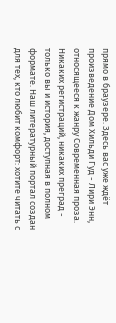прямо в браузере. Здесь вас уже ждёт произведение Дом Хильди Гуд - Лири Энн, относящееся к жанру Современная проза. Никаких регистраций, никаких преград - только вы и история, доступная в полном формате. Наш литературный портал создан для тех, кто любит комфорт: хотите читать с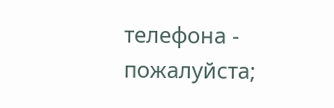телефона - пожалуйста;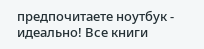предпочитаете ноутбук - идеально! Все книги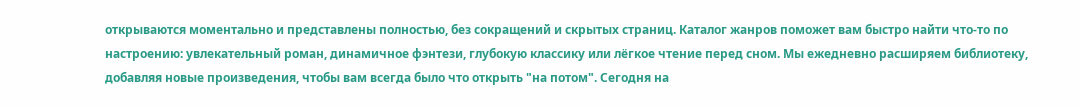открываются моментально и представлены полностью, без сокращений и скрытых страниц. Каталог жанров поможет вам быстро найти что-то по настроению: увлекательный роман, динамичное фэнтези, глубокую классику или лёгкое чтение перед сном. Мы ежедневно расширяем библиотеку, добавляя новые произведения, чтобы вам всегда было что открыть "на потом". Сегодня на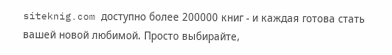siteknig.com доступно более 200000 книг - и каждая готова стать вашей новой любимой. Просто выбирайте,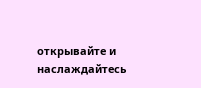открывайте и наслаждайтесь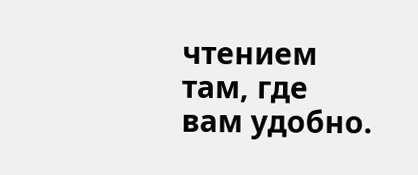чтением там, где вам удобно.